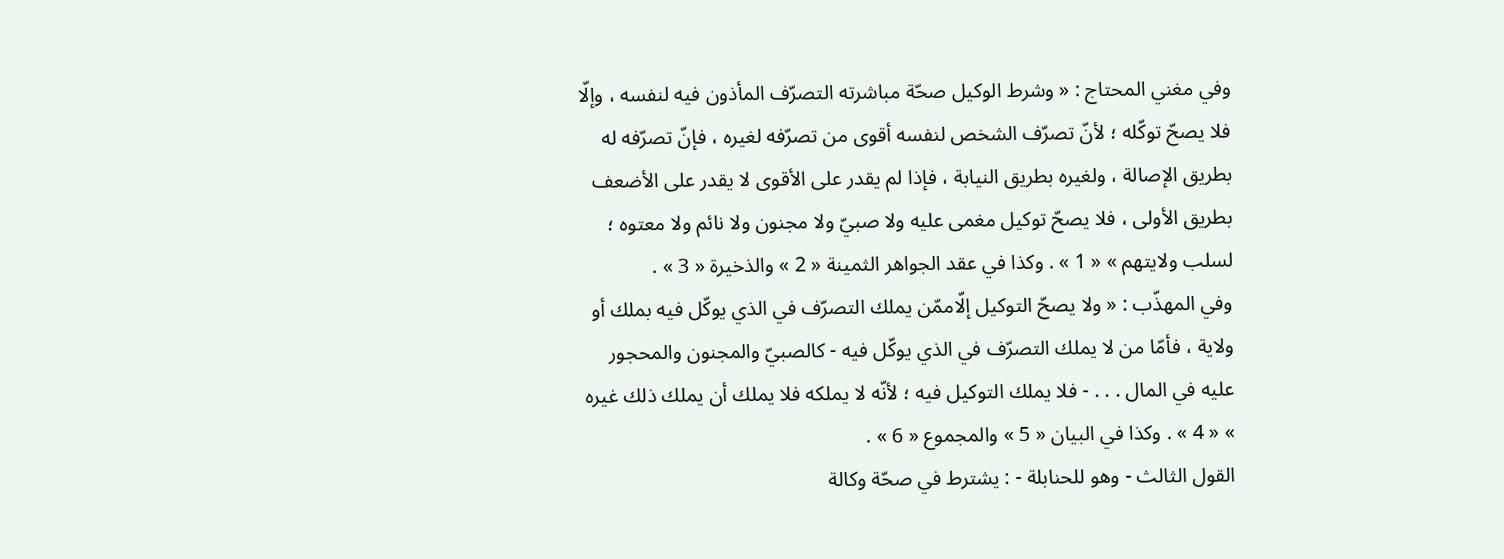وفي مغني المحتاج : « وشرط الوكيل صحّة مباشرته التصرّف المأذون فيه لنفسه ، وإلّا فلا يصحّ توكّله ؛ لأنّ تصرّف الشخص لنفسه أقوى من تصرّفه لغيره ، فإنّ تصرّفه له بطريق الإصالة ، ولغيره بطريق النيابة ، فإذا لم يقدر على الأقوى لا يقدر على الأضعف بطريق الأولى ، فلا يصحّ توكيل مغمى عليه ولا صبيّ ولا مجنون ولا نائم ولا معتوه ؛ لسلب ولايتهم » « 1 » . وكذا في عقد الجواهر الثمينة « 2 » والذخيرة « 3 » .
وفي المهذّب : « ولا يصحّ التوكيل إلّاممّن يملك التصرّف في الذي يوكّل فيه بملك أو ولاية ، فأمّا من لا يملك التصرّف في الذي يوكّل فيه - كالصبيّ والمجنون والمحجور عليه في المال . . . - فلا يملك التوكيل فيه ؛ لأنّه لا يملكه فلا يملك أن يملك ذلك غيره » « 4 » . وكذا في البيان « 5 » والمجموع « 6 » .
القول الثالث - وهو للحنابلة - : يشترط في صحّة وكالة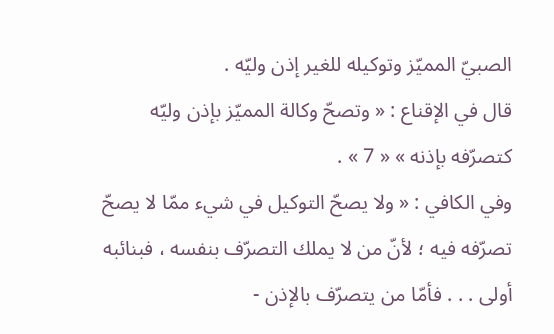الصبيّ المميّز وتوكيله للغير إذن وليّه .
قال في الإقناع : « وتصحّ وكالة المميّز بإذن وليّه كتصرّفه بإذنه » « 7 » .
وفي الكافي : « ولا يصحّ التوكيل في شيء ممّا لا يصحّ تصرّفه فيه ؛ لأنّ من لا يملك التصرّف بنفسه ، فبنائبه أولى . . . فأمّا من يتصرّف بالإذن -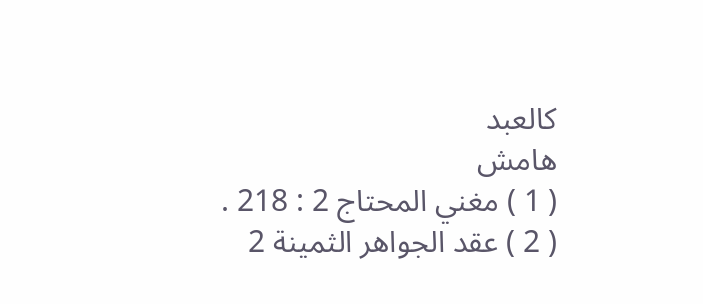كالعبد
هامش
( 1 ) مغني المحتاج 2 : 218 .
( 2 ) عقد الجواهر الثمينة 2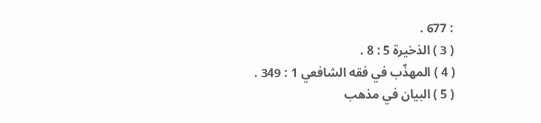: 677 .
( 3 ) الذخيرة 5 : 8 .
( 4 ) المهذّب في فقه الشافعي 1 : 349 .
( 5 ) البيان في مذهب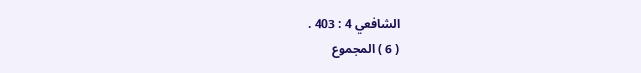الشافعي 4 : 403 .
( 6 ) المجموع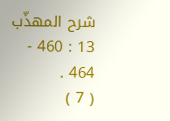شرح المهذّب 13 : 460 - 464 .
( 7 )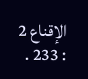الإقناع 2 : 233 .